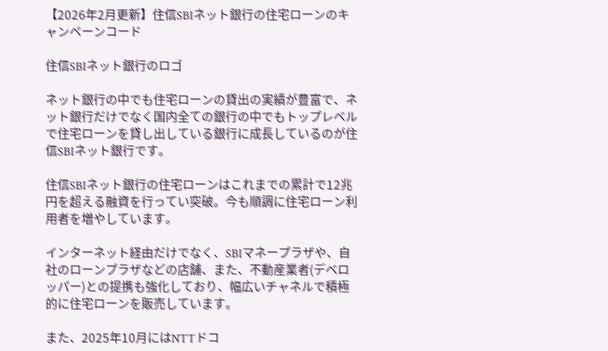【2026年2月更新】住信SBIネット銀行の住宅ローンのキャンペーンコード

住信SBIネット銀行のロゴ

ネット銀行の中でも住宅ローンの貸出の実績が豊富で、ネット銀行だけでなく国内全ての銀行の中でもトップレベルで住宅ローンを貸し出している銀行に成長しているのが住信SBIネット銀行です。

住信SBIネット銀行の住宅ローンはこれまでの累計で12兆円を超える融資を行ってい突破。今も順調に住宅ローン利用者を増やしています。

インターネット経由だけでなく、SBIマネープラザや、自社のローンプラザなどの店舗、また、不動産業者(デベロッパー)との提携も強化しており、幅広いチャネルで積極的に住宅ローンを販売しています。

また、2025年10月にはNTTドコ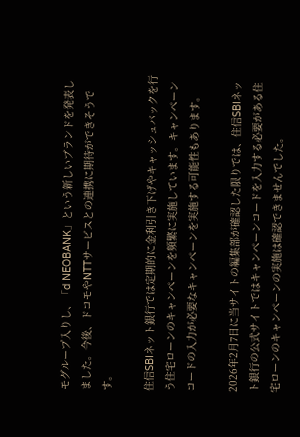モグループ入りし、「d NEOBANK」という新しいブランドを発表しました。今後、ドコモやNTTサービスとの連携に期待ができそうです。

住信SBIネット銀行では定期的に金利引き下げやキャッシュバックを行う住宅ローンのキャンペーンを頻繁に実施しています。キャンペーンコードの入力が必要なキャンペーンを実施する可能性もあります。

2026年2月7日に当サイトの編集部が確認した限りでは、住信SBIネット銀行の公式サイトではキャンペーンコードを入力する必要がある住宅ローンのキャンペーンの実施は確認できませんでした。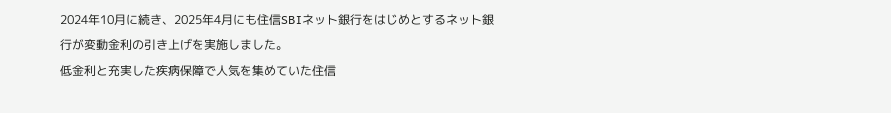2024年10月に続き、2025年4月にも住信SBIネット銀行をはじめとするネット銀行が変動金利の引き上げを実施しました。
低金利と充実した疾病保障で人気を集めていた住信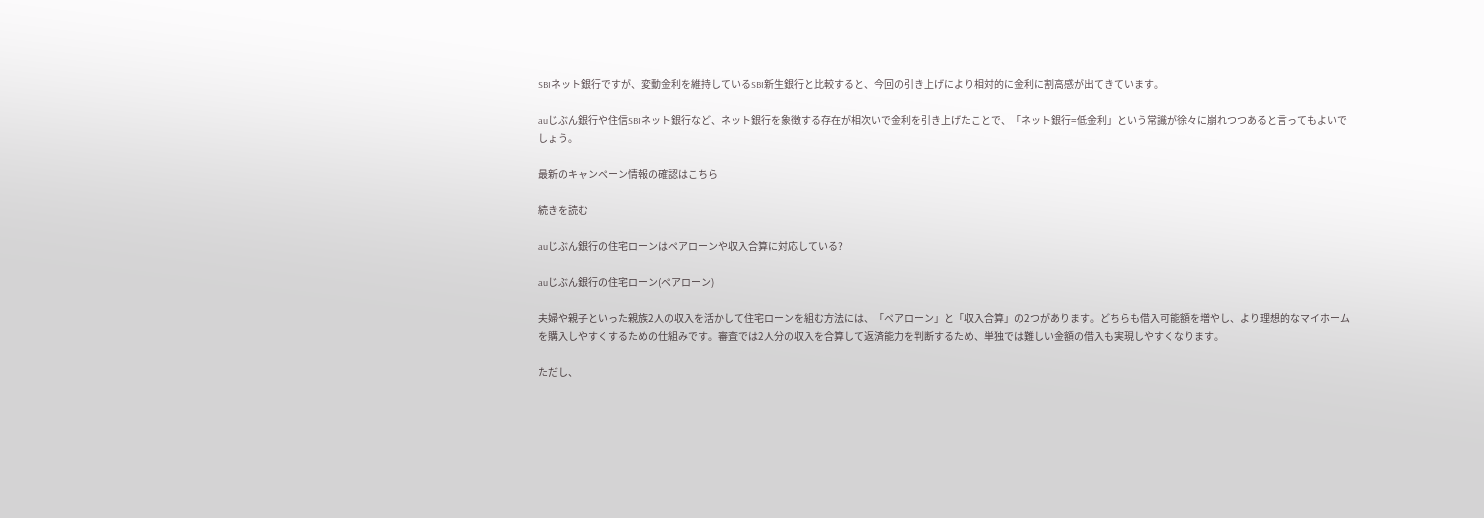SBIネット銀行ですが、変動金利を維持しているSBI新生銀行と比較すると、今回の引き上げにより相対的に金利に割高感が出てきています。

auじぶん銀行や住信SBIネット銀行など、ネット銀行を象徴する存在が相次いで金利を引き上げたことで、「ネット銀行=低金利」という常識が徐々に崩れつつあると言ってもよいでしょう。

最新のキャンペーン情報の確認はこちら

続きを読む

auじぶん銀行の住宅ローンはペアローンや収入合算に対応している?

auじぶん銀行の住宅ローン(ペアローン)

夫婦や親子といった親族2人の収入を活かして住宅ローンを組む方法には、「ペアローン」と「収入合算」の2つがあります。どちらも借入可能額を増やし、より理想的なマイホームを購入しやすくするための仕組みです。審査では2人分の収入を合算して返済能力を判断するため、単独では難しい金額の借入も実現しやすくなります。

ただし、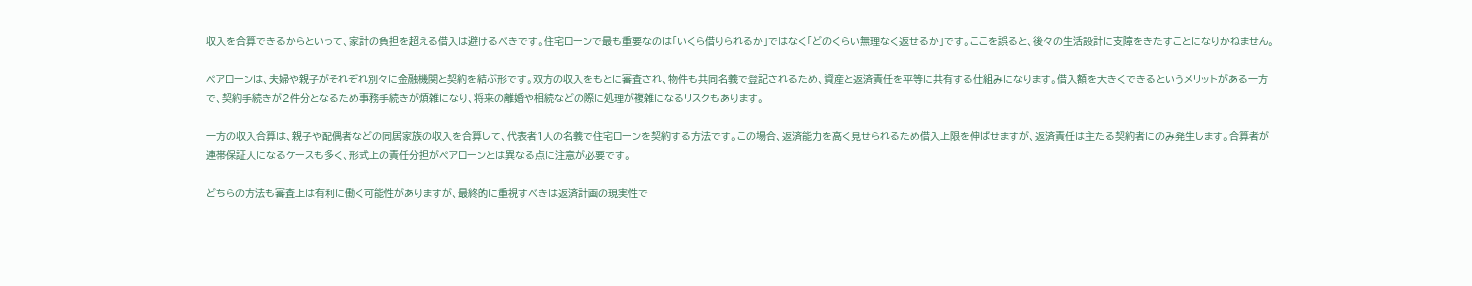収入を合算できるからといって、家計の負担を超える借入は避けるべきです。住宅ローンで最も重要なのは「いくら借りられるか」ではなく「どのくらい無理なく返せるか」です。ここを誤ると、後々の生活設計に支障をきたすことになりかねません。

ペアローンは、夫婦や親子がそれぞれ別々に金融機関と契約を結ぶ形です。双方の収入をもとに審査され、物件も共同名義で登記されるため、資産と返済責任を平等に共有する仕組みになります。借入額を大きくできるというメリットがある一方で、契約手続きが2件分となるため事務手続きが煩雑になり、将来の離婚や相続などの際に処理が複雑になるリスクもあります。

一方の収入合算は、親子や配偶者などの同居家族の収入を合算して、代表者1人の名義で住宅ローンを契約する方法です。この場合、返済能力を高く見せられるため借入上限を伸ばせますが、返済責任は主たる契約者にのみ発生します。合算者が連帯保証人になるケースも多く、形式上の責任分担がペアローンとは異なる点に注意が必要です。

どちらの方法も審査上は有利に働く可能性がありますが、最終的に重視すべきは返済計画の現実性で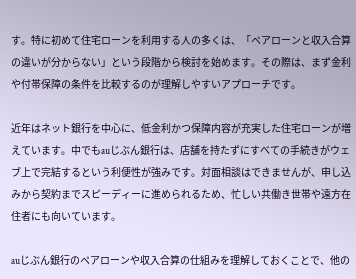す。特に初めて住宅ローンを利用する人の多くは、「ペアローンと収入合算の違いが分からない」という段階から検討を始めます。その際は、まず金利や付帯保障の条件を比較するのが理解しやすいアプローチです。

近年はネット銀行を中心に、低金利かつ保障内容が充実した住宅ローンが増えています。中でもauじぶん銀行は、店舗を持たずにすべての手続きがウェブ上で完結するという利便性が強みです。対面相談はできませんが、申し込みから契約までスピーディーに進められるため、忙しい共働き世帯や遠方在住者にも向いています。

auじぶん銀行のペアローンや収入合算の仕組みを理解しておくことで、他の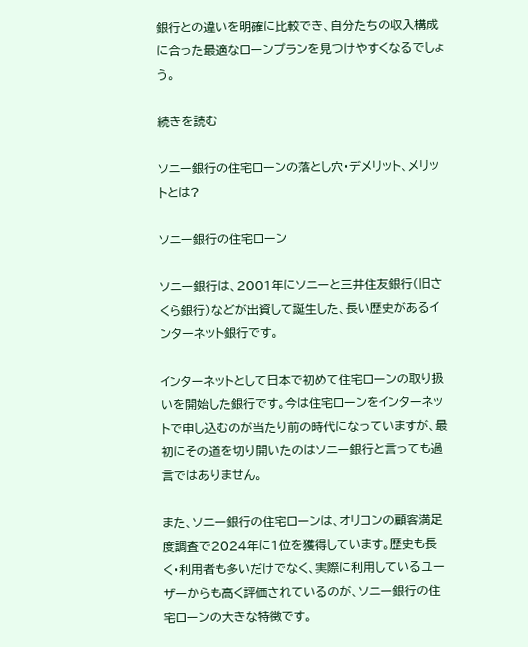銀行との違いを明確に比較でき、自分たちの収入構成に合った最適なローンプランを見つけやすくなるでしょう。

続きを読む

ソニー銀行の住宅ローンの落とし穴・デメリット、メリットとは?

ソニー銀行の住宅ローン

ソニー銀行は、2001年にソニーと三井住友銀行(旧さくら銀行)などが出資して誕生した、長い歴史があるインターネット銀行です。

インターネットとして日本で初めて住宅ローンの取り扱いを開始した銀行です。今は住宅ローンをインターネットで申し込むのが当たり前の時代になっていますが、最初にその道を切り開いたのはソニー銀行と言っても過言ではありません。

また、ソニー銀行の住宅ローンは、オリコンの顧客満足度調査で2024年に1位を獲得しています。歴史も長く・利用者も多いだけでなく、実際に利用しているユーザーからも高く評価されているのが、ソニー銀行の住宅ローンの大きな特徴です。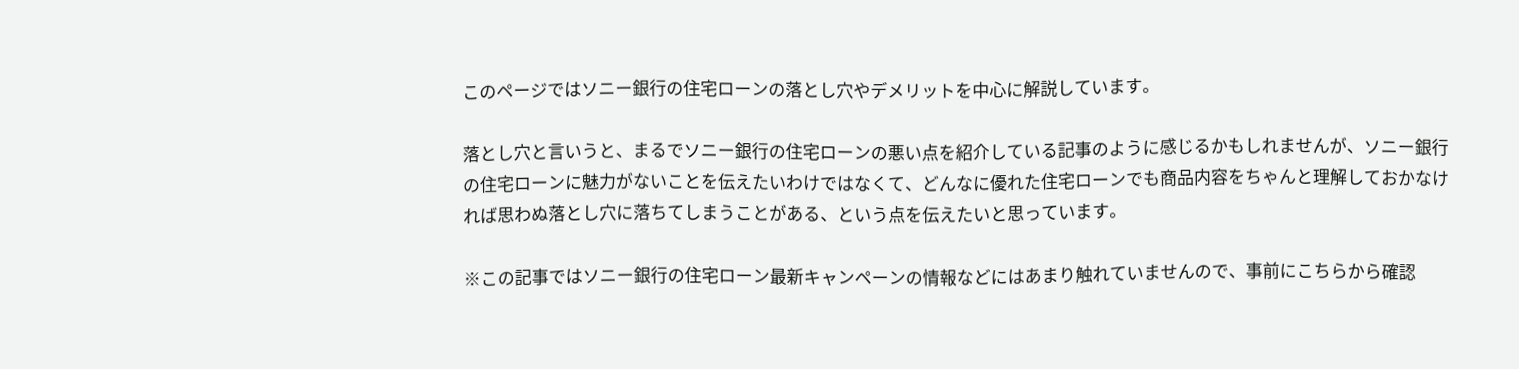このページではソニー銀行の住宅ローンの落とし穴やデメリットを中心に解説しています。

落とし穴と言いうと、まるでソニー銀行の住宅ローンの悪い点を紹介している記事のように感じるかもしれませんが、ソニー銀行の住宅ローンに魅力がないことを伝えたいわけではなくて、どんなに優れた住宅ローンでも商品内容をちゃんと理解しておかなければ思わぬ落とし穴に落ちてしまうことがある、という点を伝えたいと思っています。

※この記事ではソニー銀行の住宅ローン最新キャンペーンの情報などにはあまり触れていませんので、事前にこちらから確認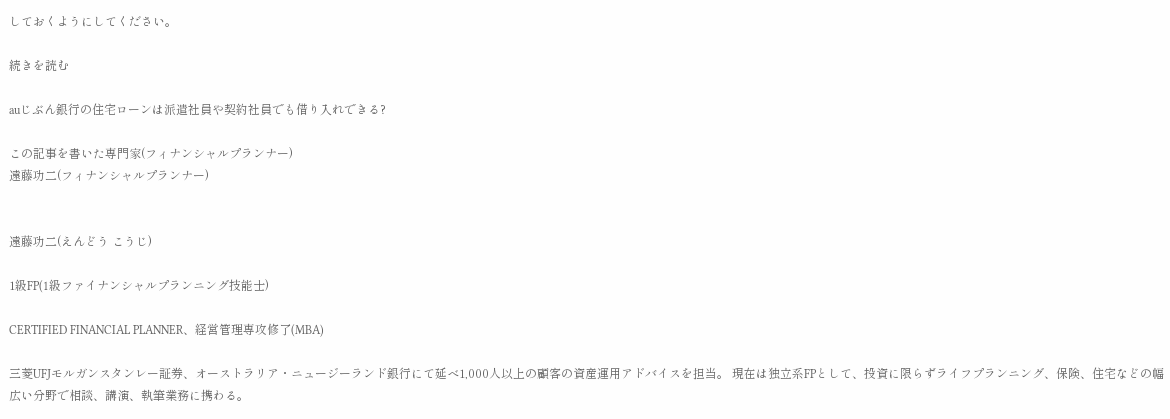しておくようにしてください。

続きを読む

auじぶん銀行の住宅ローンは派遣社員や契約社員でも借り入れできる?

この記事を書いた専門家(フィナンシャルプランナー)
遠藤功二(フィナンシャルプランナー)


遠藤功二(えんどう こうじ)

1級FP(1級ファイナンシャルプランニング技能士)

CERTIFIED FINANCIAL PLANNER、経営管理専攻修了(MBA)

三菱UFJモルガンスタンレー証券、オーストラリア・ニュージーランド銀行にて延べ1,000人以上の顧客の資産運用アドバイスを担当。 現在は独立系FPとして、投資に限らずライフプランニング、保険、住宅などの幅広い分野で相談、講演、執筆業務に携わる。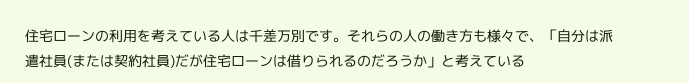住宅ローンの利用を考えている人は千差万別です。それらの人の働き方も様々で、「自分は派遣社員(または契約社員)だが住宅ローンは借りられるのだろうか」と考えている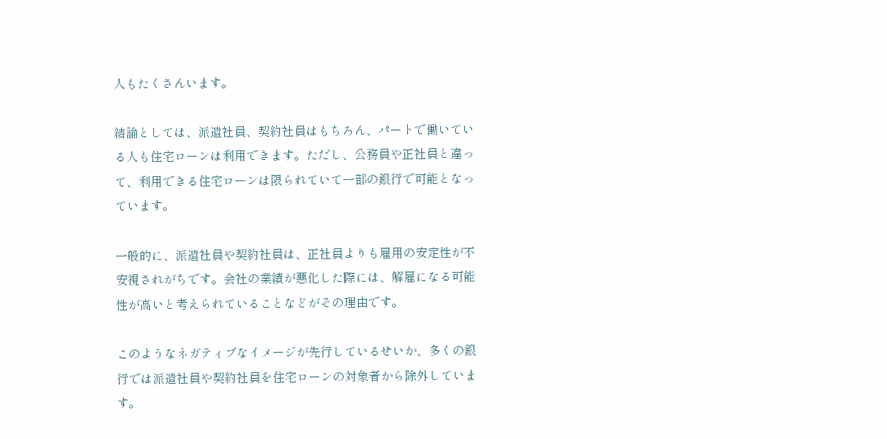人もたくさんいます。

結論としては、派遣社員、契約社員はもちろん、パートで働いている人も住宅ローンは利用できます。ただし、公務員や正社員と違って、利用できる住宅ローンは限られていて一部の銀行で可能となっています。

一般的に、派遣社員や契約社員は、正社員よりも雇用の安定性が不安視されがちです。会社の業績が悪化した際には、解雇になる可能性が高いと考えられていることなどがその理由です。

このようなネガティブなイメージが先行しているせいか、多くの銀行では派遣社員や契約社員を住宅ローンの対象者から除外しています。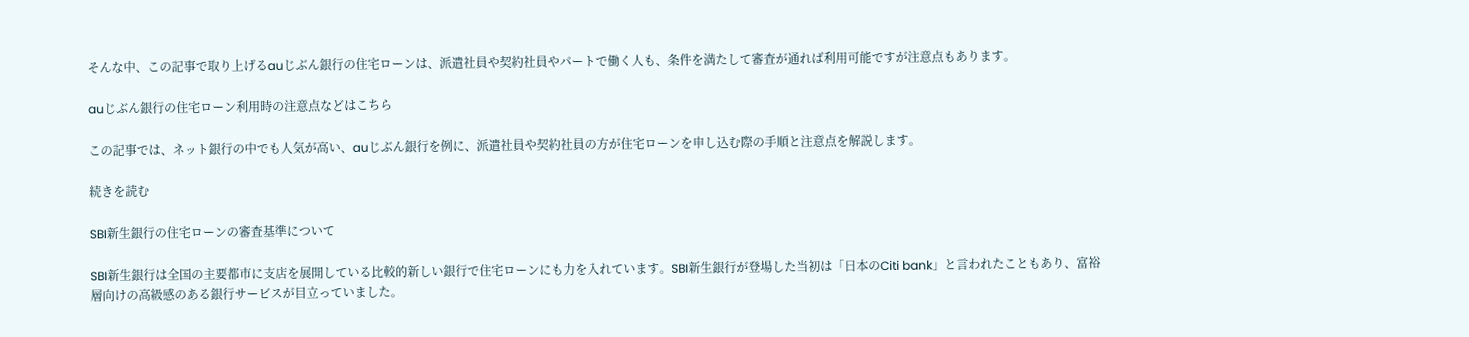そんな中、この記事で取り上げるauじぶん銀行の住宅ローンは、派遣社員や契約社員やパートで働く人も、条件を満たして審査が通れば利用可能ですが注意点もあります。

auじぶん銀行の住宅ローン利用時の注意点などはこちら

この記事では、ネット銀行の中でも人気が高い、auじぶん銀行を例に、派遣社員や契約社員の方が住宅ローンを申し込む際の手順と注意点を解説します。

続きを読む

SBI新生銀行の住宅ローンの審査基準について

SBI新生銀行は全国の主要都市に支店を展開している比較的新しい銀行で住宅ローンにも力を入れています。SBI新生銀行が登場した当初は「日本のCiti bank」と言われたこともあり、富裕層向けの高級感のある銀行サービスが目立っていました。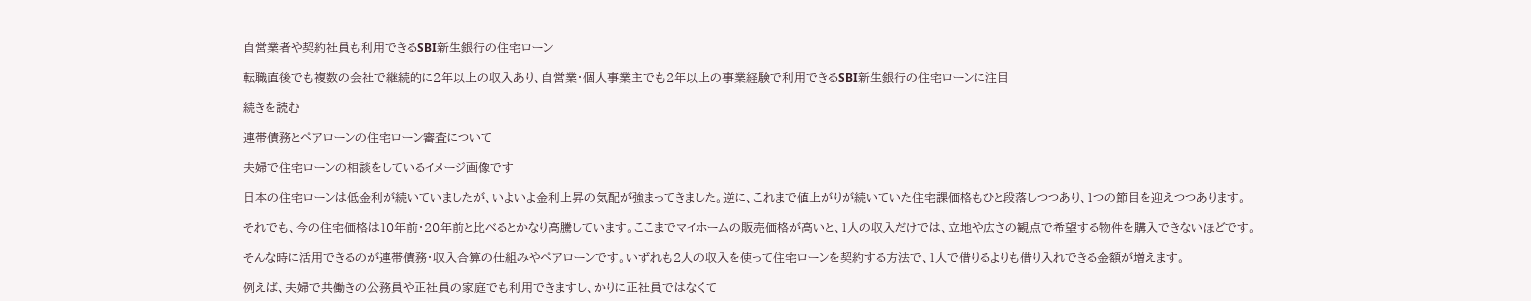自営業者や契約社員も利用できるSBI新生銀行の住宅ローン

転職直後でも複数の会社で継続的に2年以上の収入あり、自営業・個人事業主でも2年以上の事業経験で利用できるSBI新生銀行の住宅ローンに注目

続きを読む

連帯債務とペアローンの住宅ローン審査について

夫婦で住宅ローンの相談をしているイメージ画像です

日本の住宅ローンは低金利が続いていましたが、いよいよ金利上昇の気配が強まってきました。逆に、これまで値上がりが続いていた住宅課価格もひと段落しつつあり、1つの節目を迎えつつあります。

それでも、今の住宅価格は10年前・20年前と比べるとかなり高騰しています。ここまでマイホームの販売価格が高いと、1人の収入だけでは、立地や広さの観点で希望する物件を購入できないほどです。

そんな時に活用できるのが連帯債務・収入合算の仕組みやペアローンです。いずれも2人の収入を使って住宅ローンを契約する方法で、1人で借りるよりも借り入れできる金額が増えます。

例えば、夫婦で共働きの公務員や正社員の家庭でも利用できますし、かりに正社員ではなくて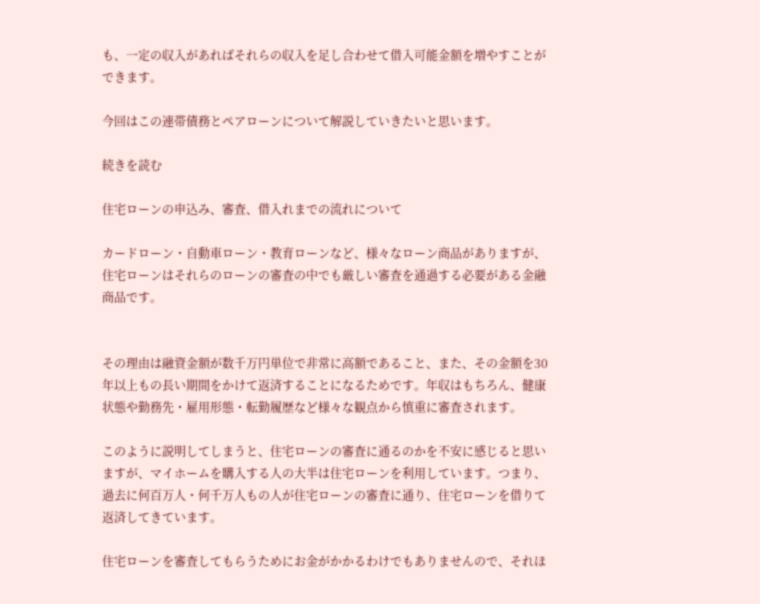も、一定の収入があればそれらの収入を足し合わせて借入可能金額を増やすことができます。

今回はこの連帯債務とペアローンについて解説していきたいと思います。

続きを読む

住宅ローンの申込み、審査、借入れまでの流れについて

カードローン・自動車ローン・教育ローンなど、様々なローン商品がありますが、住宅ローンはそれらのローンの審査の中でも厳しい審査を通過する必要がある金融商品です。


その理由は融資金額が数千万円単位で非常に高額であること、また、その金額を30年以上もの長い期間をかけて返済することになるためです。年収はもちろん、健康状態や勤務先・雇用形態・転勤履歴など様々な観点から慎重に審査されます。

このように説明してしまうと、住宅ローンの審査に通るのかを不安に感じると思いますが、マイホームを購入する人の大半は住宅ローンを利用しています。つまり、過去に何百万人・何千万人もの人が住宅ローンの審査に通り、住宅ローンを借りて返済してきています。

住宅ローンを審査してもらうためにお金がかかるわけでもありませんので、それほ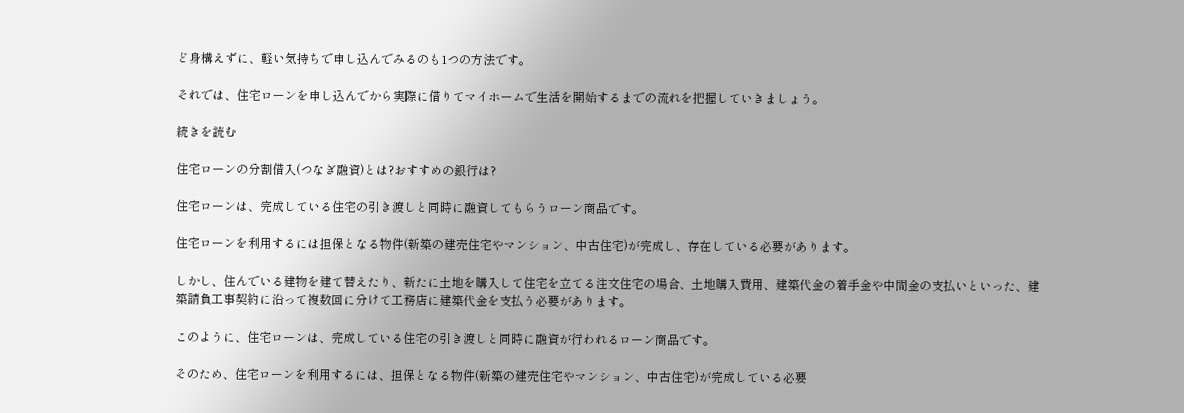ど身構えずに、軽い気持ちで申し込んでみるのも1つの方法です。

それでは、住宅ローンを申し込んでから実際に借りてマイホームで生活を開始するまでの流れを把握していきましょう。

続きを読む

住宅ローンの分割借入(つなぎ融資)とは?おすすめの銀行は?

住宅ローンは、完成している住宅の引き渡しと同時に融資してもらうローン商品です。

住宅ローンを利用するには担保となる物件(新築の建売住宅やマンション、中古住宅)が完成し、存在している必要があります。

しかし、住んでいる建物を建て替えたり、新たに土地を購入して住宅を立てる注文住宅の場合、土地購入費用、建築代金の着手金や中間金の支払いといった、建築請負工事契約に沿って複数回に分けて工務店に建築代金を支払う必要があります。

このように、住宅ローンは、完成している住宅の引き渡しと同時に融資が行われるローン商品です。

そのため、住宅ローンを利用するには、担保となる物件(新築の建売住宅やマンション、中古住宅)が完成している必要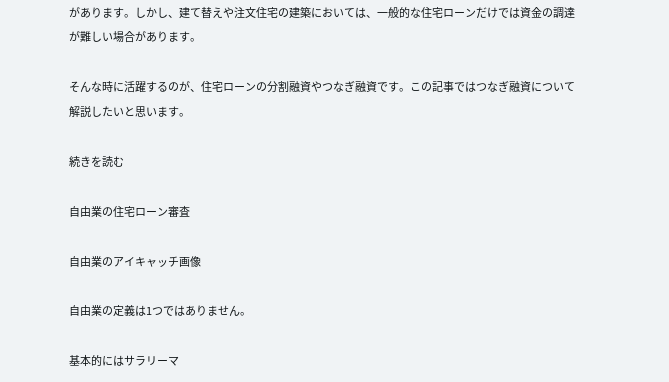があります。しかし、建て替えや注文住宅の建築においては、一般的な住宅ローンだけでは資金の調達が難しい場合があります。

そんな時に活躍するのが、住宅ローンの分割融資やつなぎ融資です。この記事ではつなぎ融資について解説したいと思います。

続きを読む

自由業の住宅ローン審査

自由業のアイキャッチ画像

自由業の定義は1つではありません。

基本的にはサラリーマ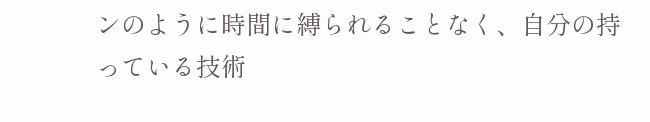ンのように時間に縛られることなく、自分の持っている技術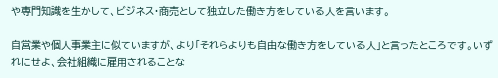や専門知識を生かして、ビジネス・商売として独立した働き方をしている人を言います。

自営業や個人事業主に似ていますが、より「それらよりも自由な働き方をしている人」と言ったところです。いずれにせよ、会社組織に雇用されることな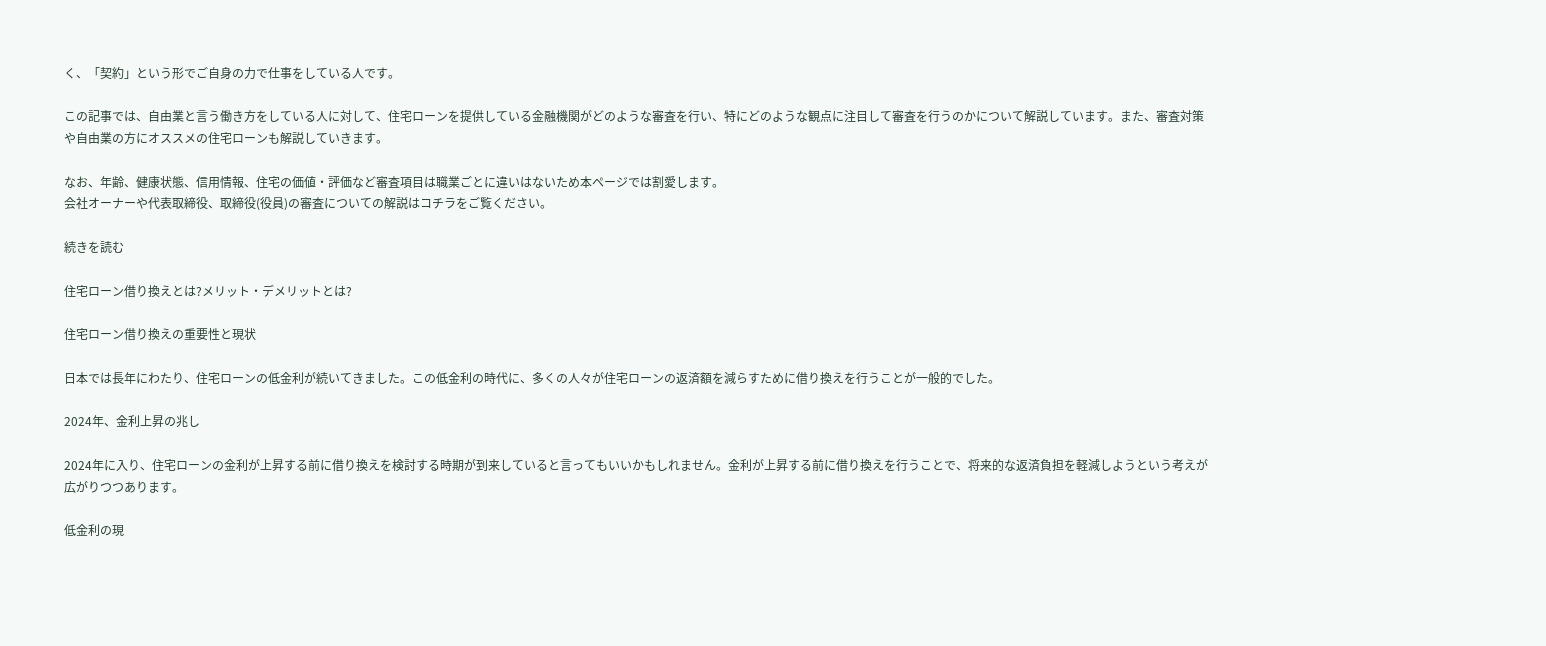く、「契約」という形でご自身の力で仕事をしている人です。

この記事では、自由業と言う働き方をしている人に対して、住宅ローンを提供している金融機関がどのような審査を行い、特にどのような観点に注目して審査を行うのかについて解説しています。また、審査対策や自由業の方にオススメの住宅ローンも解説していきます。

なお、年齢、健康状態、信用情報、住宅の価値・評価など審査項目は職業ごとに違いはないため本ページでは割愛します。
会社オーナーや代表取締役、取締役(役員)の審査についての解説はコチラをご覧ください。

続きを読む

住宅ローン借り換えとは?メリット・デメリットとは?

住宅ローン借り換えの重要性と現状

日本では長年にわたり、住宅ローンの低金利が続いてきました。この低金利の時代に、多くの人々が住宅ローンの返済額を減らすために借り換えを行うことが一般的でした。

2024年、金利上昇の兆し

2024年に入り、住宅ローンの金利が上昇する前に借り換えを検討する時期が到来していると言ってもいいかもしれません。金利が上昇する前に借り換えを行うことで、将来的な返済負担を軽減しようという考えが広がりつつあります。

低金利の現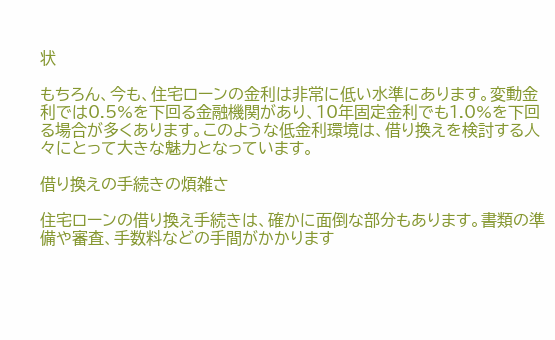状

もちろん、今も、住宅ローンの金利は非常に低い水準にあります。変動金利では0.5%を下回る金融機関があり、10年固定金利でも1.0%を下回る場合が多くあります。このような低金利環境は、借り換えを検討する人々にとって大きな魅力となっています。

借り換えの手続きの煩雑さ

住宅ローンの借り換え手続きは、確かに面倒な部分もあります。書類の準備や審査、手数料などの手間がかかります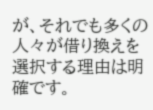が、それでも多くの人々が借り換えを選択する理由は明確です。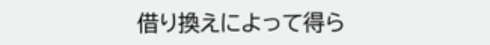借り換えによって得ら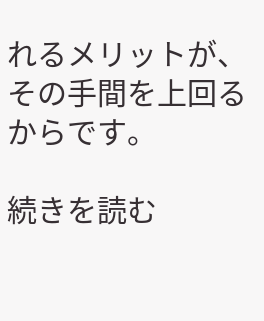れるメリットが、その手間を上回るからです。

続きを読む